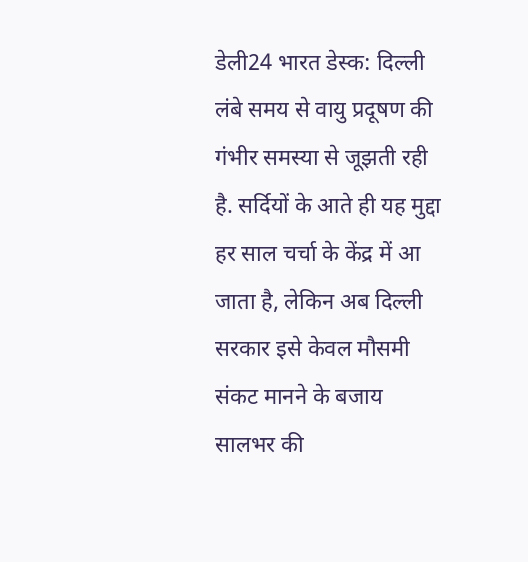डेली24 भारत डेस्क: दिल्ली लंबे समय से वायु प्रदूषण की गंभीर समस्या से जूझती रही है. सर्दियों के आते ही यह मुद्दा हर साल चर्चा के केंद्र में आ जाता है, लेकिन अब दिल्ली सरकार इसे केवल मौसमी संकट मानने के बजाय सालभर की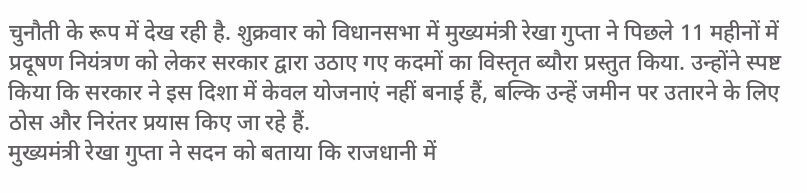चुनौती के रूप में देख रही है. शुक्रवार को विधानसभा में मुख्यमंत्री रेखा गुप्ता ने पिछले 11 महीनों में प्रदूषण नियंत्रण को लेकर सरकार द्वारा उठाए गए कदमों का विस्तृत ब्यौरा प्रस्तुत किया. उन्होंने स्पष्ट किया कि सरकार ने इस दिशा में केवल योजनाएं नहीं बनाई हैं, बल्कि उन्हें जमीन पर उतारने के लिए ठोस और निरंतर प्रयास किए जा रहे हैं.
मुख्यमंत्री रेखा गुप्ता ने सदन को बताया कि राजधानी में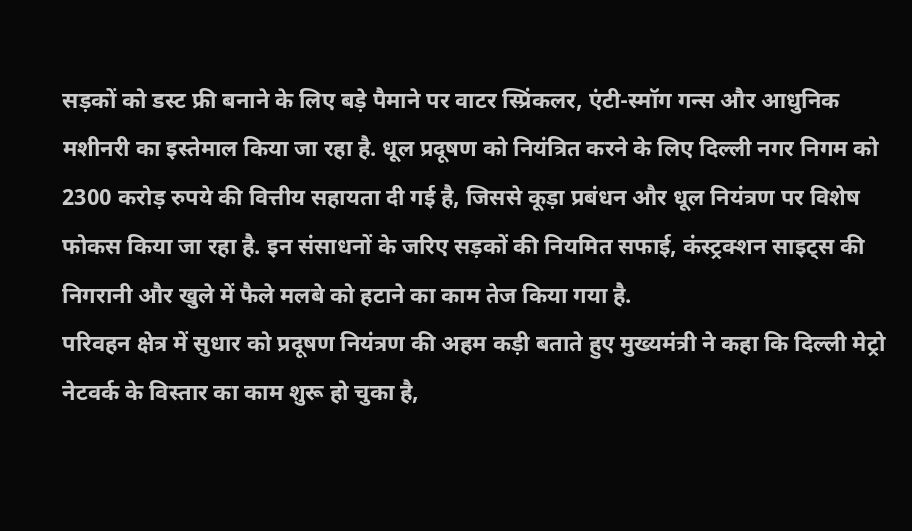सड़कों को डस्ट फ्री बनाने के लिए बड़े पैमाने पर वाटर स्प्रिंकलर, एंटी-स्मॉग गन्स और आधुनिक मशीनरी का इस्तेमाल किया जा रहा है. धूल प्रदूषण को नियंत्रित करने के लिए दिल्ली नगर निगम को 2300 करोड़ रुपये की वित्तीय सहायता दी गई है, जिससे कूड़ा प्रबंधन और धूल नियंत्रण पर विशेष फोकस किया जा रहा है. इन संसाधनों के जरिए सड़कों की नियमित सफाई, कंस्ट्रक्शन साइट्स की निगरानी और खुले में फैले मलबे को हटाने का काम तेज किया गया है.
परिवहन क्षेत्र में सुधार को प्रदूषण नियंत्रण की अहम कड़ी बताते हुए मुख्यमंत्री ने कहा कि दिल्ली मेट्रो नेटवर्क के विस्तार का काम शुरू हो चुका है,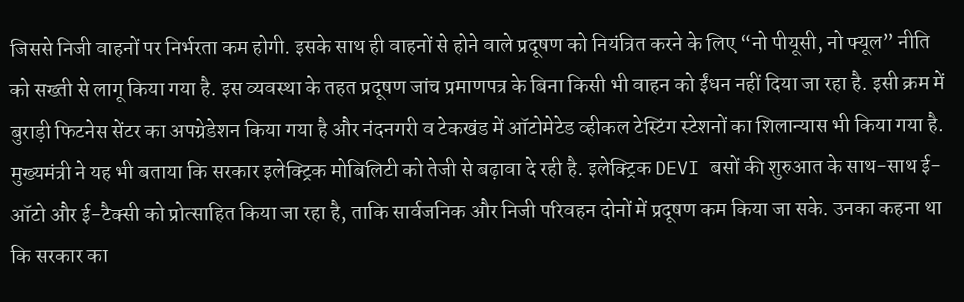जिससे निजी वाहनों पर निर्भरता कम होगी. इसके साथ ही वाहनों से होने वाले प्रदूषण को नियंत्रित करने के लिए “नो पीयूसी, नो फ्यूल” नीति को सख्ती से लागू किया गया है. इस व्यवस्था के तहत प्रदूषण जांच प्रमाणपत्र के बिना किसी भी वाहन को ईंधन नहीं दिया जा रहा है. इसी क्रम में बुराड़ी फिटनेस सेंटर का अपग्रेडेशन किया गया है और नंदनगरी व टेकखंड में ऑटोमेटेड व्हीकल टेस्टिंग स्टेशनों का शिलान्यास भी किया गया है.
मुख्यमंत्री ने यह भी बताया कि सरकार इलेक्ट्रिक मोबिलिटी को तेजी से बढ़ावा दे रही है. इलेक्ट्रिक DEVI बसों की शुरुआत के साथ-साथ ई-ऑटो और ई-टैक्सी को प्रोत्साहित किया जा रहा है, ताकि सार्वजनिक और निजी परिवहन दोनों में प्रदूषण कम किया जा सके. उनका कहना था कि सरकार का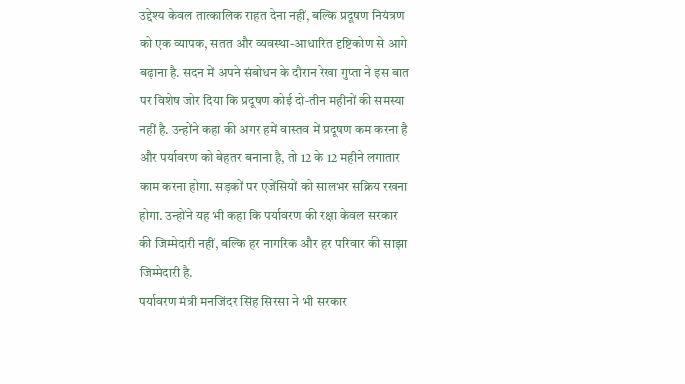उद्देश्य केवल तात्कालिक राहत देना नहीं, बल्कि प्रदूषण नियंत्रण को एक व्यापक, सतत और व्यवस्था-आधारित दृष्टिकोण से आगे बढ़ाना है. सदन में अपने संबोधन के दौरान रेखा गुप्ता ने इस बात पर विशेष जोर दिया कि प्रदूषण कोई दो-तीन महीनों की समस्या नहीं है. उन्होंने कहा की अगर हमें वास्तव में प्रदूषण कम करना है और पर्यावरण को बेहतर बनाना है, तो 12 के 12 महीने लगातार काम करना होगा. सड़कों पर एजेंसियों को सालभर सक्रिय रखना होगा. उन्होंने यह भी कहा कि पर्यावरण की रक्षा केवल सरकार की जिम्मेदारी नहीं, बल्कि हर नागरिक और हर परिवार की साझा जिम्मेदारी है.
पर्यावरण मंत्री मनजिंदर सिंह सिरसा ने भी सरकार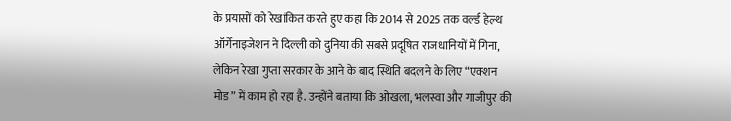के प्रयासों को रेखांकित करते हुए कहा कि 2014 से 2025 तक वर्ल्ड हेल्थ ऑर्गेनाइजेशन ने दिल्ली को दुनिया की सबसे प्रदूषित राजधानियों में गिना, लेकिन रेखा गुप्ता सरकार के आने के बाद स्थिति बदलने के लिए “एक्शन मोड” में काम हो रहा है. उन्होंने बताया कि ओखला, भलस्वा और गाजीपुर की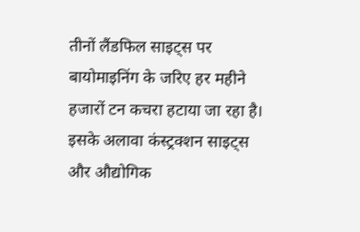तीनों लैंडफिल साइट्स पर बायोमाइनिंग के जरिए हर महीने हजारों टन कचरा हटाया जा रहा है। इसके अलावा कंस्ट्रक्शन साइट्स और औद्योगिक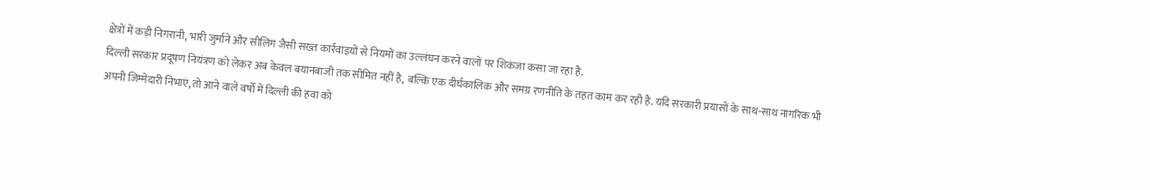क्षेत्रों में कड़ी निगरानी, भारी जुर्माने और सीलिंग जैसी सख्त कार्रवाइयों से नियमों का उल्लंघन करने वालों पर शिकंजा कसा जा रहा है.
दिल्ली सरकार प्रदूषण नियंत्रण को लेकर अब केवल बयानबाजी तक सीमित नहीं है, बल्कि एक दीर्घकालिक और समग्र रणनीति के तहत काम कर रही है. यदि सरकारी प्रयासों के साथ-साथ नागरिक भी अपनी जिम्मेदारी निभाएं, तो आने वाले वर्षों में दिल्ली की हवा को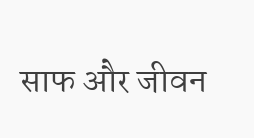साफ और जीवन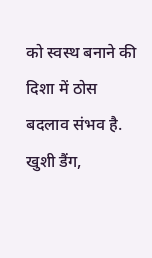को स्वस्थ बनाने की दिशा में ठोस बदलाव संभव है.
खुशी डैंग,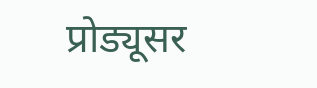प्रोड्यूसर